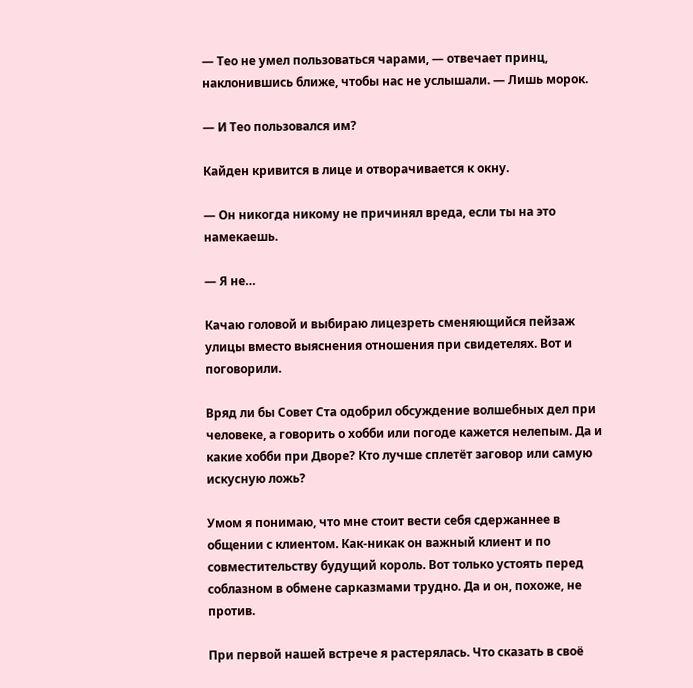— Тео не умел пользоваться чарами, — отвечает принц, наклонившись ближе, чтобы нас не услышали. — Лишь морок.

— И Тео пользовался им?

Кайден кривится в лице и отворачивается к окну.

— Он никогда никому не причинял вреда, если ты на это намекаешь.

— Я не…

Качаю головой и выбираю лицезреть сменяющийся пейзаж улицы вместо выяснения отношения при свидетелях. Вот и поговорили.

Вряд ли бы Совет Ста одобрил обсуждение волшебных дел при человеке, а говорить о хобби или погоде кажется нелепым. Да и какие хобби при Дворе? Кто лучше сплетёт заговор или самую искусную ложь?

Умом я понимаю, что мне стоит вести себя сдержаннее в общении с клиентом. Как-никак он важный клиент и по совместительству будущий король. Вот только устоять перед соблазном в обмене сарказмами трудно. Да и он, похоже, не против.

При первой нашей встрече я растерялась. Что сказать в своё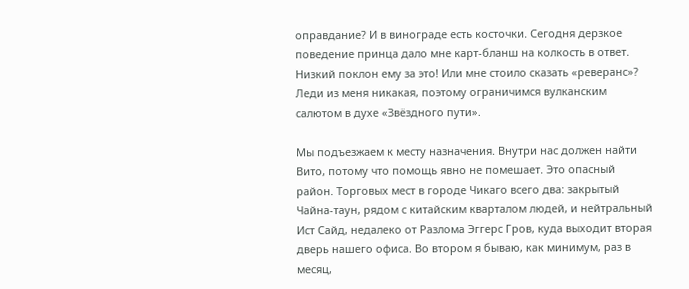оправдание? И в винограде есть косточки. Сегодня дерзкое поведение принца дало мне карт-бланш на колкость в ответ. Низкий поклон ему за это! Или мне стоило сказать «реверанс»? Леди из меня никакая, поэтому ограничимся вулканским салютом в духе «Звёздного пути».

Мы подъезжаем к месту назначения. Внутри нас должен найти Вито, потому что помощь явно не помешает. Это опасный район. Торговых мест в городе Чикаго всего два: закрытый Чайна-таун, рядом с китайским кварталом людей, и нейтральный Ист Сайд, недалеко от Разлома Эггерс Гров, куда выходит вторая дверь нашего офиса. Во втором я бываю, как минимум, раз в месяц,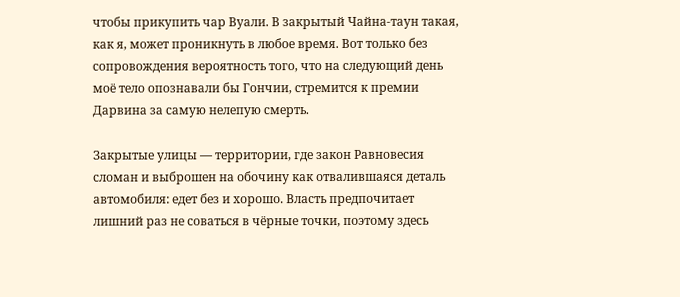чтобы прикупить чар Вуали. В закрытый Чайна-таун такая, как я, может проникнуть в любое время. Вот только без сопровождения вероятность того, что на следующий день моё тело опознавали бы Гончии, стремится к премии Дарвина за самую нелепую смерть.

Закрытые улицы — территории, где закон Равновесия сломан и выброшен на обочину как отвалившаяся деталь автомобиля: едет без и хорошо. Власть предпочитает лишний раз не соваться в чёрные точки, поэтому здесь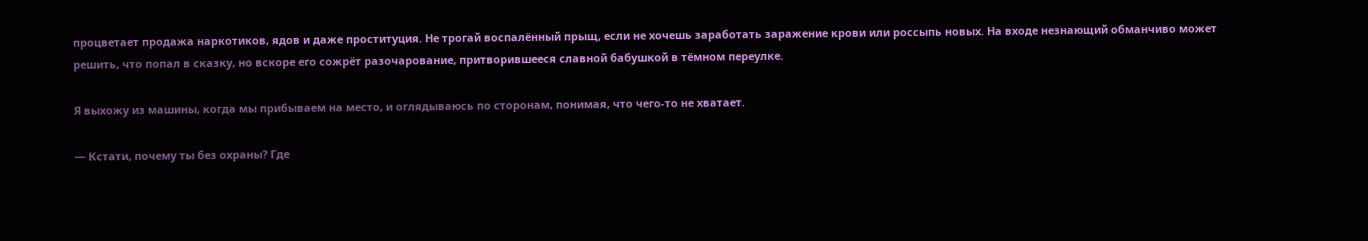процветает продажа наркотиков, ядов и даже проституция. Не трогай воспалённый прыщ, если не хочешь заработать заражение крови или россыпь новых. На входе незнающий обманчиво может решить, что попал в сказку, но вскоре его сожрёт разочарование, притворившееся славной бабушкой в тёмном переулке.

Я выхожу из машины, когда мы прибываем на место, и оглядываюсь по сторонам, понимая, что чего-то не хватает.

— Кстати, почему ты без охраны? Где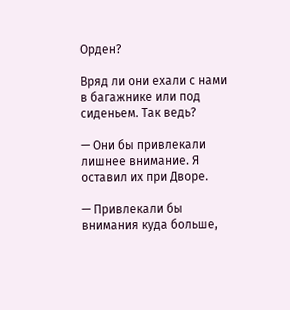Орден?

Вряд ли они ехали с нами в багажнике или под сиденьем. Так ведь?

— Они бы привлекали лишнее внимание. Я оставил их при Дворе.

— Привлекали бы внимания куда больше,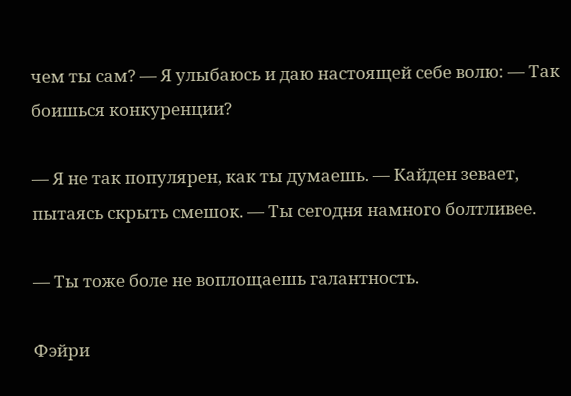чем ты сам? — Я улыбаюсь и даю настоящей себе волю: — Так боишься конкуренции?

— Я не так популярен, как ты думаешь. — Кайден зевает, пытаясь скрыть смешок. — Ты сегодня намного болтливее.

— Ты тоже боле не воплощаешь галантность.

Фэйри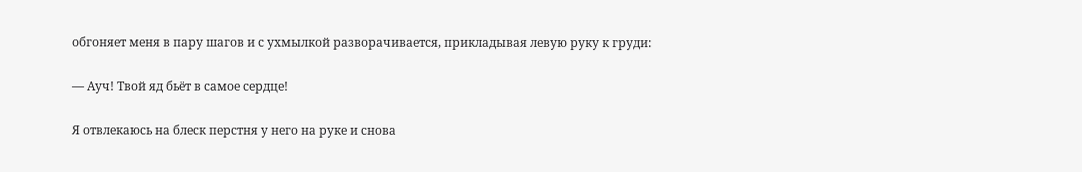обгоняет меня в пару шагов и с ухмылкой разворачивается, прикладывая левую руку к груди:

— Ауч! Твой яд бьёт в самое сердце!

Я отвлекаюсь на блеск перстня у него на руке и снова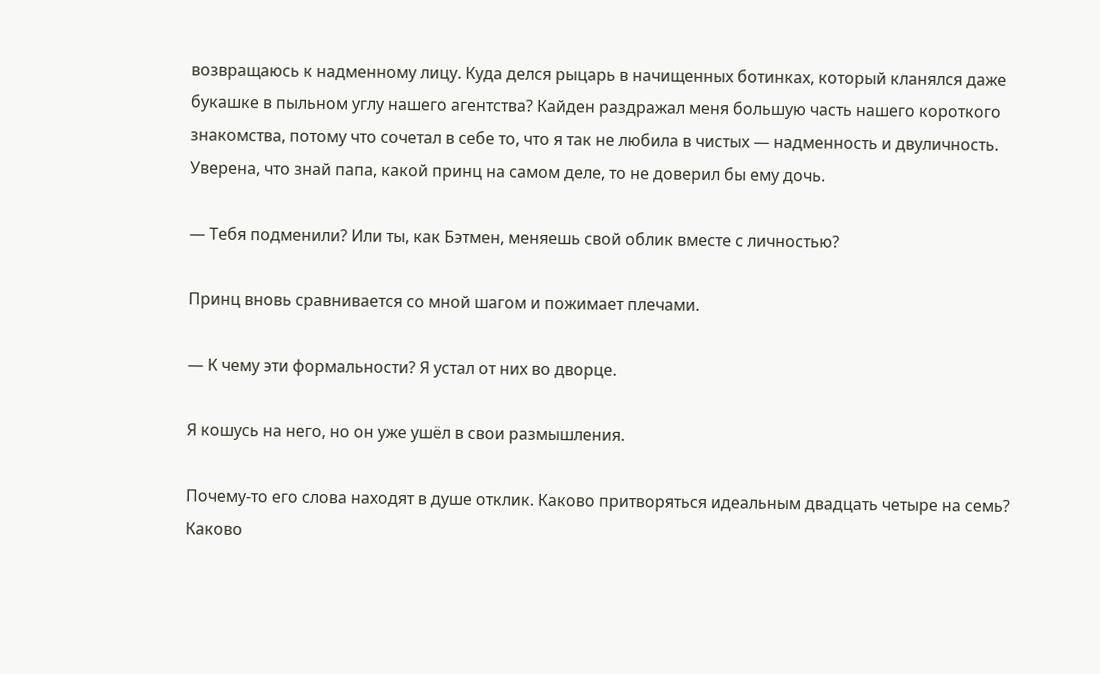возвращаюсь к надменному лицу. Куда делся рыцарь в начищенных ботинках, который кланялся даже букашке в пыльном углу нашего агентства? Кайден раздражал меня большую часть нашего короткого знакомства, потому что сочетал в себе то, что я так не любила в чистых — надменность и двуличность. Уверена, что знай папа, какой принц на самом деле, то не доверил бы ему дочь.

— Тебя подменили? Или ты, как Бэтмен, меняешь свой облик вместе с личностью?

Принц вновь сравнивается со мной шагом и пожимает плечами.

— К чему эти формальности? Я устал от них во дворце.

Я кошусь на него, но он уже ушёл в свои размышления.

Почему-то его слова находят в душе отклик. Каково притворяться идеальным двадцать четыре на семь? Каково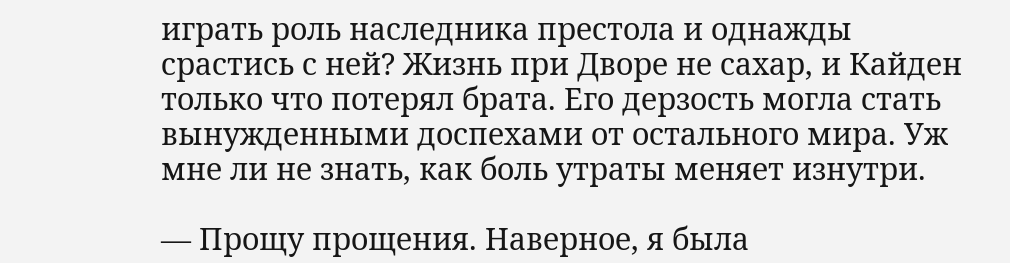играть роль наследника престола и однажды срастись с ней? Жизнь при Дворе не сахар, и Кайден только что потерял брата. Его дерзость могла стать вынужденными доспехами от остального мира. Уж мне ли не знать, как боль утраты меняет изнутри.

— Прощу прощения. Наверное, я была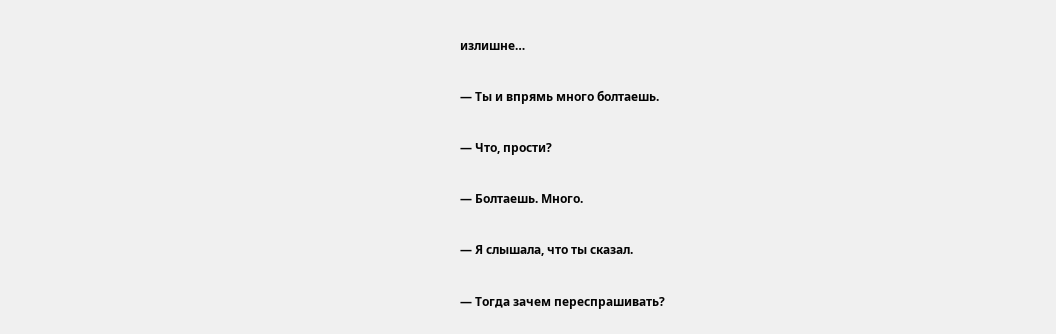излишне…

— Ты и впрямь много болтаешь.

— Что, прости?

— Болтаешь. Много.

— Я слышала, что ты сказал.

— Тогда зачем переспрашивать?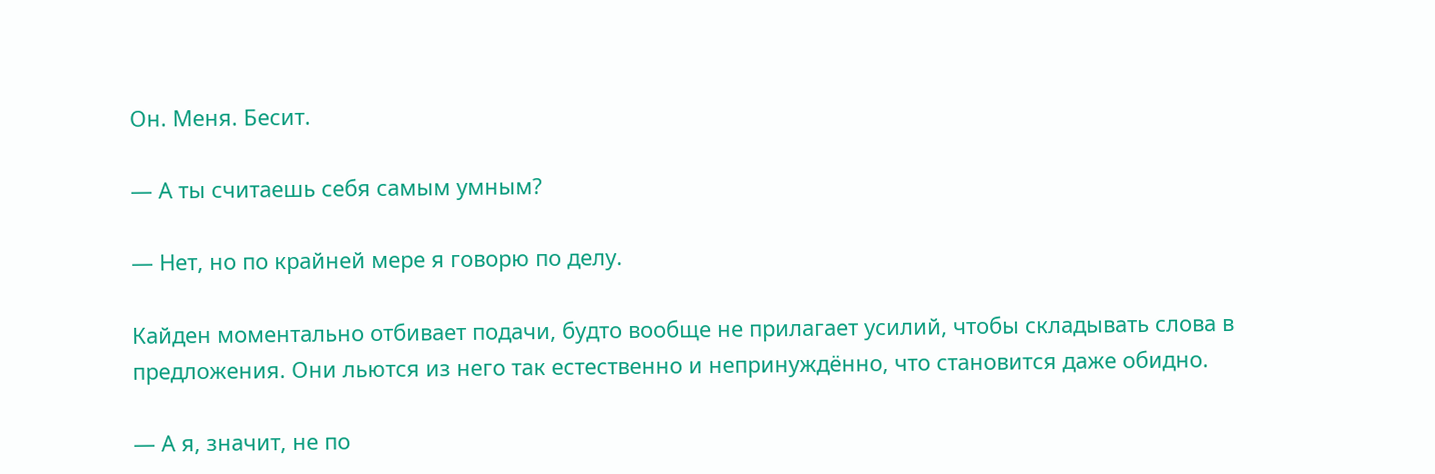Он. Меня. Бесит.

— А ты считаешь себя самым умным?

— Нет, но по крайней мере я говорю по делу.

Кайден моментально отбивает подачи, будто вообще не прилагает усилий, чтобы складывать слова в предложения. Они льются из него так естественно и непринуждённо, что становится даже обидно.

— А я, значит, не по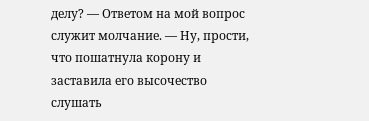делу? — Ответом на мой вопрос служит молчание. — Ну, прости, что пошатнула корону и заставила его высочество слушать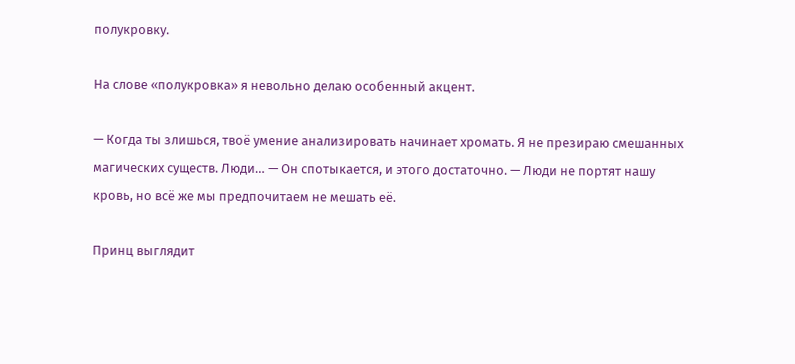полукровку.

На слове «полукровка» я невольно делаю особенный акцент.

— Когда ты злишься, твоё умение анализировать начинает хромать. Я не презираю смешанных магических существ. Люди… — Он спотыкается, и этого достаточно. — Люди не портят нашу кровь, но всё же мы предпочитаем не мешать её.

Принц выглядит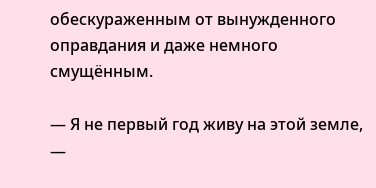обескураженным от вынужденного оправдания и даже немного смущённым.

— Я не первый год живу на этой земле, —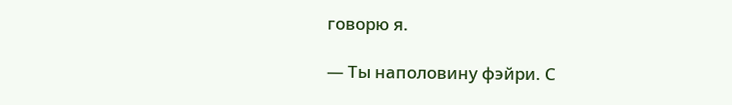говорю я.

— Ты наполовину фэйри. С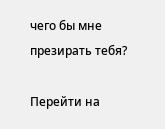чего бы мне презирать тебя?

Перейти на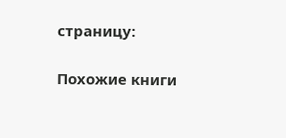страницу:

Похожие книги